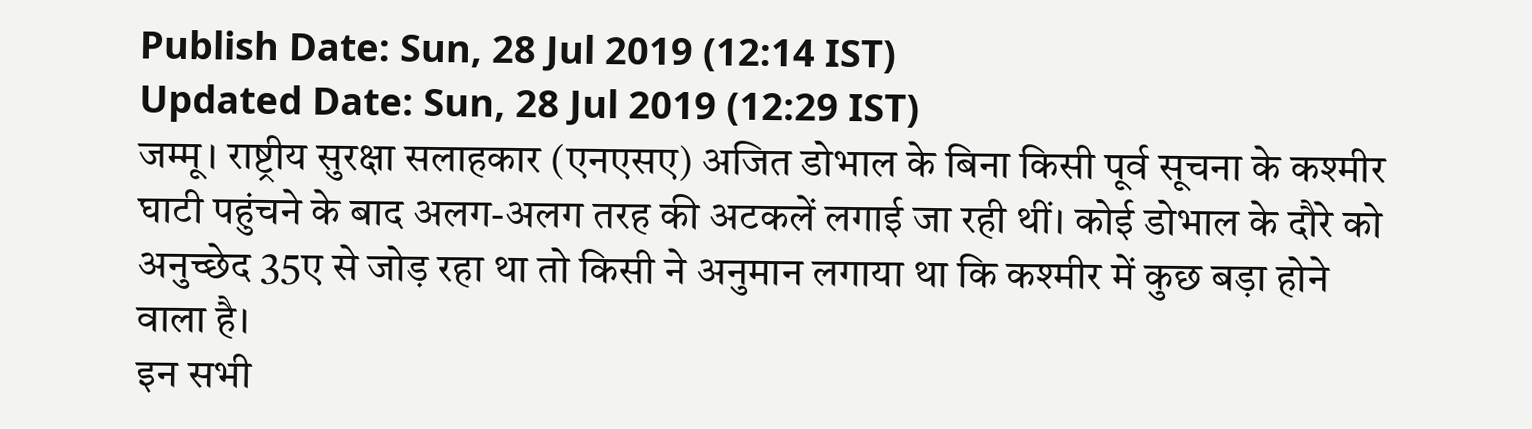Publish Date: Sun, 28 Jul 2019 (12:14 IST)
Updated Date: Sun, 28 Jul 2019 (12:29 IST)
जम्मू। राष्ट्रीय सुरक्षा सलाहकार (एनएसए) अजित डोभाल के बिना किसी पूर्व सूचना के कश्मीर घाटी पहुंचने के बाद अलग-अलग तरह की अटकलें लगाई जा रही थीं। कोई डोभाल के दौरे को अनुच्छेद 35ए से जोड़ रहा था तो किसी ने अनुमान लगाया था कि कश्मीर में कुछ बड़ा होने वाला है।
इन सभी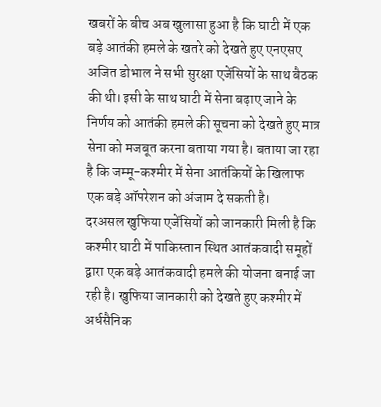खबरों के बीच अब खुलासा हुआ है कि घाटी में एक बड़े आतंकी हमले के खतरे को देखते हुए एनएसए अजित डोभाल ने सभी सुरक्षा एजेंसियों के साथ बैठक की थी। इसी के साथ घाटी में सेना बढ़ाए जाने के निर्णय को आतंकी हमले की सूचना को देखते हुए मात्र सेना को मजबूत करना बताया गया है। बताया जा रहा है कि जम्मू-कश्मीर में सेना आतंकियों के खिलाफ एक बड़े ऑपरेशन को अंजाम दे सकती है।
दरअसल खुफिया एजेंसियों को जानकारी मिली है कि कश्मीर घाटी में पाकिस्तान स्थित आतंकवादी समूहों द्वारा एक बड़े आतंकवादी हमले की योजना बनाई जा रही है। खुफिया जानकारी को देखते हुए कश्मीर में अर्धसैनिक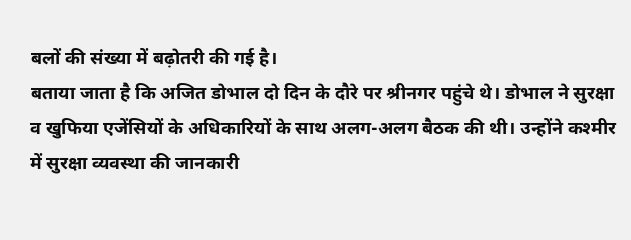बलों की संख्या में बढ़ोतरी की गई है।
बताया जाता है कि अजित डोभाल दो दिन के दौरे पर श्रीनगर पहुंचे थे। डोभाल ने सुरक्षा व खुफिया एजेंसियों के अधिकारियों के साथ अलग-अलग बैठक की थी। उन्होंने कश्मीर में सुरक्षा व्यवस्था की जानकारी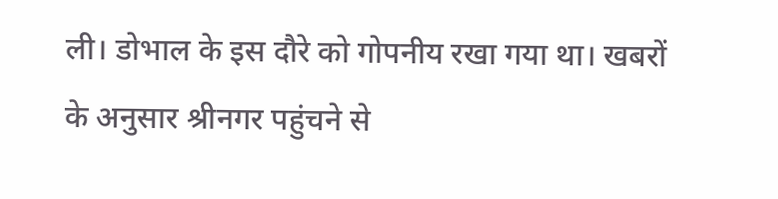ली। डोभाल के इस दौरे को गोपनीय रखा गया था। खबरों के अनुसार श्रीनगर पहुंचने से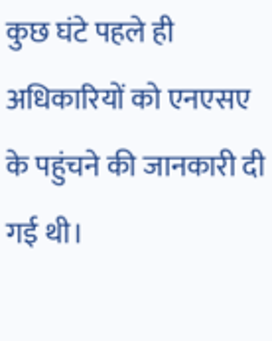कुछ घंटे पहले ही अधिकारियों को एनएसए के पहुंचने की जानकारी दी गई थी।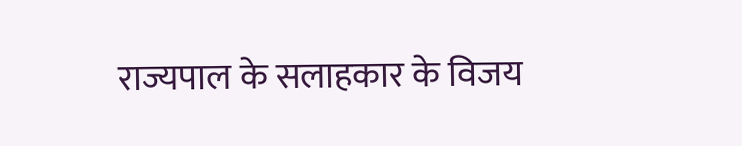राज्यपाल के सलाहकार के विजय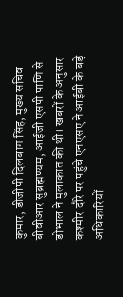कुमार, डीजीपी दिलबाग सिंह, मुख्य सचिव बीवीआर सुब्रह्मण्यम, आईजी एसपी पाणि से डोभाल ने मुलाकात की थी। खबरों के अनुसार कश्मीर दौरे पर पहुंचे एनएसए ने आईबी के बड़े अधिकारियों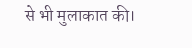से भी मुलाकात की।